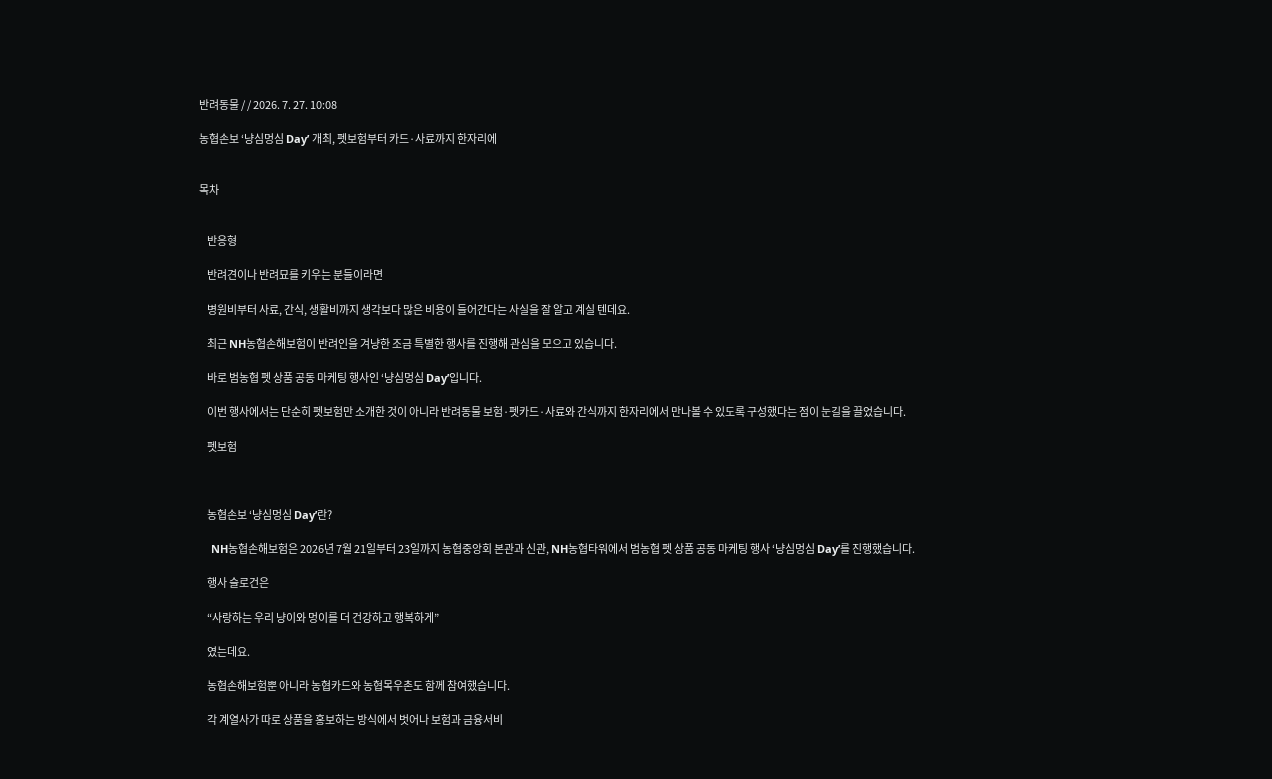반려동물 / / 2026. 7. 27. 10:08

농협손보 ‘냥심멍심 Day’ 개최, 펫보험부터 카드·사료까지 한자리에


목차


    반응형

    반려견이나 반려묘를 키우는 분들이라면

    병원비부터 사료, 간식, 생활비까지 생각보다 많은 비용이 들어간다는 사실을 잘 알고 계실 텐데요.

    최근 NH농협손해보험이 반려인을 겨냥한 조금 특별한 행사를 진행해 관심을 모으고 있습니다.

    바로 범농협 펫 상품 공동 마케팅 행사인 ‘냥심멍심 Day’입니다.

    이번 행사에서는 단순히 펫보험만 소개한 것이 아니라 반려동물 보험·펫카드·사료와 간식까지 한자리에서 만나볼 수 있도록 구성했다는 점이 눈길을 끌었습니다.

    펫보험



    농협손보 ‘냥심멍심 Day’란?

    NH농협손해보험은 2026년 7월 21일부터 23일까지 농협중앙회 본관과 신관, NH농협타워에서 범농협 펫 상품 공동 마케팅 행사 ‘냥심멍심 Day’를 진행했습니다.

    행사 슬로건은

    “사랑하는 우리 냥이와 멍이를 더 건강하고 행복하게”

    였는데요.

    농협손해보험뿐 아니라 농협카드와 농협목우촌도 함께 참여했습니다.

    각 계열사가 따로 상품을 홍보하는 방식에서 벗어나 보험과 금융서비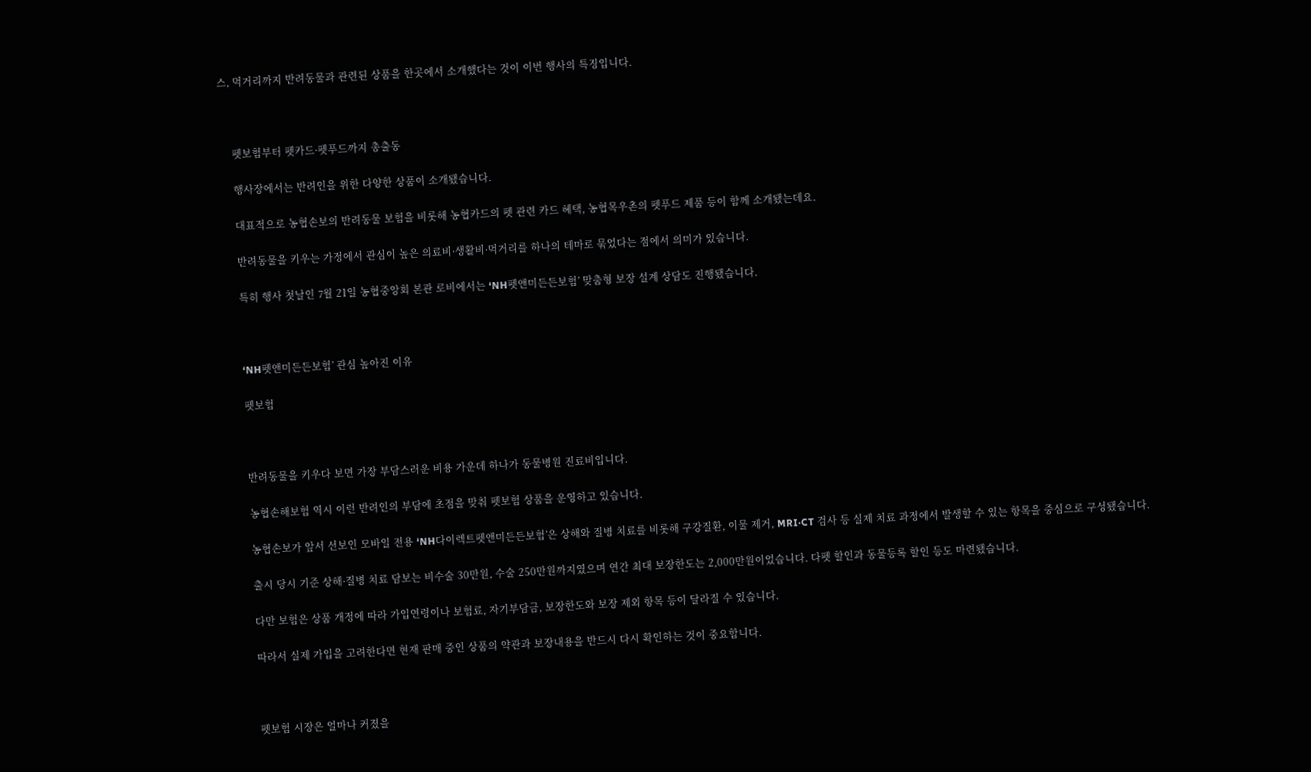스, 먹거리까지 반려동물과 관련된 상품을 한곳에서 소개했다는 것이 이번 행사의 특징입니다.



    펫보험부터 펫카드·펫푸드까지 총출동

    행사장에서는 반려인을 위한 다양한 상품이 소개됐습니다.

    대표적으로 농협손보의 반려동물 보험을 비롯해 농협카드의 펫 관련 카드 혜택, 농협목우촌의 펫푸드 제품 등이 함께 소개됐는데요.

    반려동물을 키우는 가정에서 관심이 높은 의료비·생활비·먹거리를 하나의 테마로 묶었다는 점에서 의미가 있습니다.

    특히 행사 첫날인 7월 21일 농협중앙회 본관 로비에서는 ‘NH펫앤미든든보험’ 맞춤형 보장 설계 상담도 진행됐습니다.



    ‘NH펫앤미든든보험’ 관심 높아진 이유

    펫보험



    반려동물을 키우다 보면 가장 부담스러운 비용 가운데 하나가 동물병원 진료비입니다.

    농협손해보험 역시 이런 반려인의 부담에 초점을 맞춰 펫보험 상품을 운영하고 있습니다.

    농협손보가 앞서 선보인 모바일 전용 ‘NH다이렉트펫앤미든든보험’은 상해와 질병 치료를 비롯해 구강질환, 이물 제거, MRI·CT 검사 등 실제 치료 과정에서 발생할 수 있는 항목을 중심으로 구성됐습니다.

    출시 당시 기준 상해·질병 치료 담보는 비수술 30만원, 수술 250만원까지였으며 연간 최대 보장한도는 2,000만원이었습니다. 다펫 할인과 동물등록 할인 등도 마련됐습니다.

    다만 보험은 상품 개정에 따라 가입연령이나 보험료, 자기부담금, 보장한도와 보장 제외 항목 등이 달라질 수 있습니다.

    따라서 실제 가입을 고려한다면 현재 판매 중인 상품의 약관과 보장내용을 반드시 다시 확인하는 것이 중요합니다.



    펫보험 시장은 얼마나 커졌을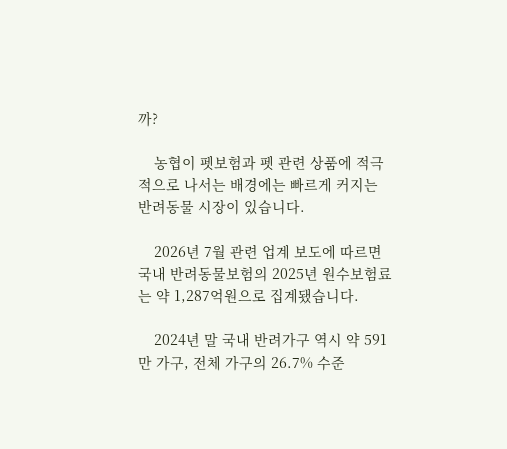까?

    농협이 펫보험과 펫 관련 상품에 적극적으로 나서는 배경에는 빠르게 커지는 반려동물 시장이 있습니다.

    2026년 7월 관련 업계 보도에 따르면 국내 반려동물보험의 2025년 원수보험료는 약 1,287억원으로 집계됐습니다.

    2024년 말 국내 반려가구 역시 약 591만 가구, 전체 가구의 26.7% 수준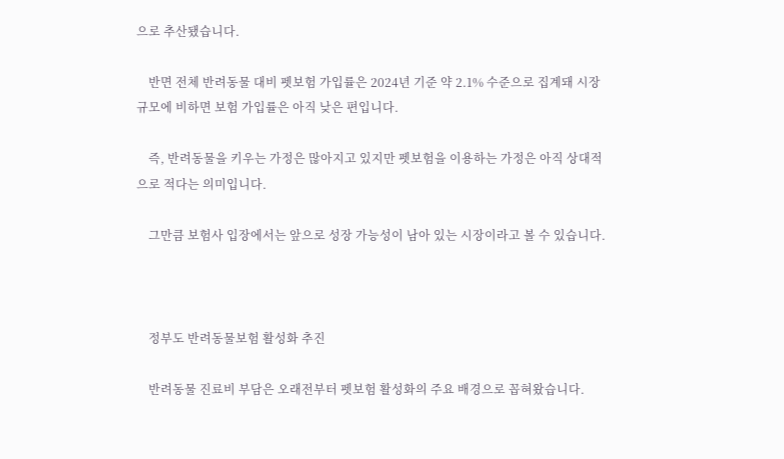으로 추산됐습니다.

    반면 전체 반려동물 대비 펫보험 가입률은 2024년 기준 약 2.1% 수준으로 집계돼 시장 규모에 비하면 보험 가입률은 아직 낮은 편입니다.

    즉, 반려동물을 키우는 가정은 많아지고 있지만 펫보험을 이용하는 가정은 아직 상대적으로 적다는 의미입니다.

    그만큼 보험사 입장에서는 앞으로 성장 가능성이 남아 있는 시장이라고 볼 수 있습니다.



    정부도 반려동물보험 활성화 추진

    반려동물 진료비 부담은 오래전부터 펫보험 활성화의 주요 배경으로 꼽혀왔습니다.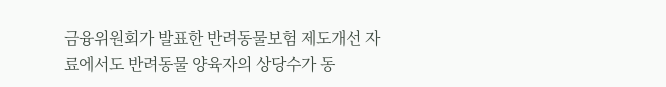금융위원회가 발표한 반려동물보험 제도개선 자료에서도 반려동물 양육자의 상당수가 동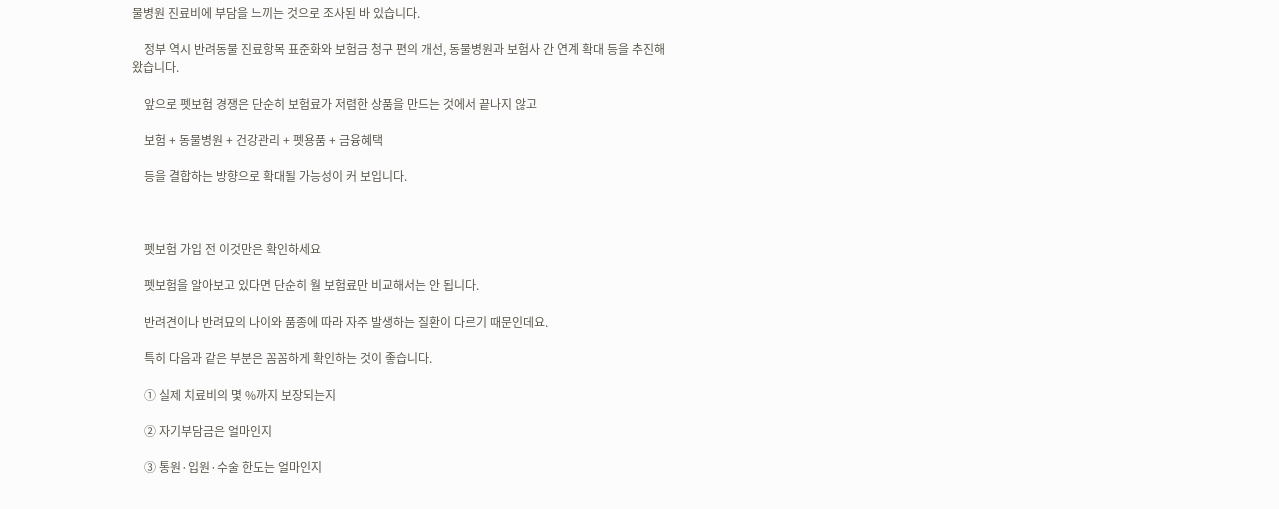물병원 진료비에 부담을 느끼는 것으로 조사된 바 있습니다.

    정부 역시 반려동물 진료항목 표준화와 보험금 청구 편의 개선, 동물병원과 보험사 간 연계 확대 등을 추진해왔습니다.

    앞으로 펫보험 경쟁은 단순히 보험료가 저렴한 상품을 만드는 것에서 끝나지 않고

    보험 + 동물병원 + 건강관리 + 펫용품 + 금융혜택

    등을 결합하는 방향으로 확대될 가능성이 커 보입니다.



    펫보험 가입 전 이것만은 확인하세요

    펫보험을 알아보고 있다면 단순히 월 보험료만 비교해서는 안 됩니다.

    반려견이나 반려묘의 나이와 품종에 따라 자주 발생하는 질환이 다르기 때문인데요.

    특히 다음과 같은 부분은 꼼꼼하게 확인하는 것이 좋습니다.

    ① 실제 치료비의 몇 %까지 보장되는지

    ② 자기부담금은 얼마인지

    ③ 통원·입원·수술 한도는 얼마인지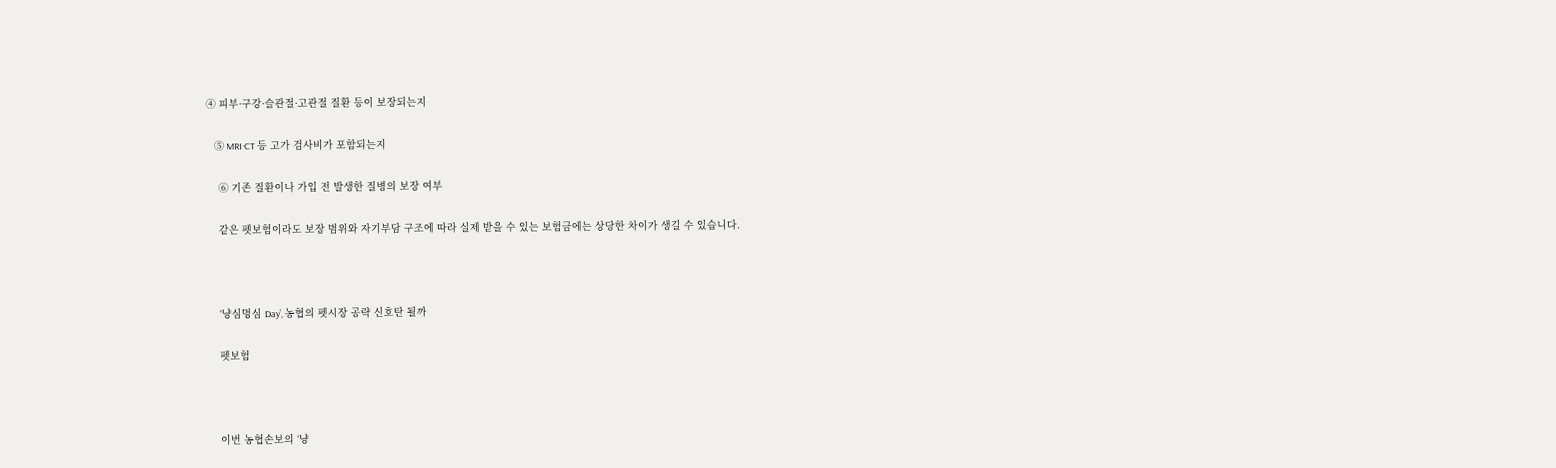④ 피부·구강·슬관절·고관절 질환 등이 보장되는지

    ⑤ MRI·CT 등 고가 검사비가 포함되는지

    ⑥ 기존 질환이나 가입 전 발생한 질병의 보장 여부

    같은 펫보험이라도 보장 범위와 자기부담 구조에 따라 실제 받을 수 있는 보험금에는 상당한 차이가 생길 수 있습니다.



    ‘냥심멍심 Day’, 농협의 펫시장 공략 신호탄 될까

    펫보험



    이번 농협손보의 ‘냥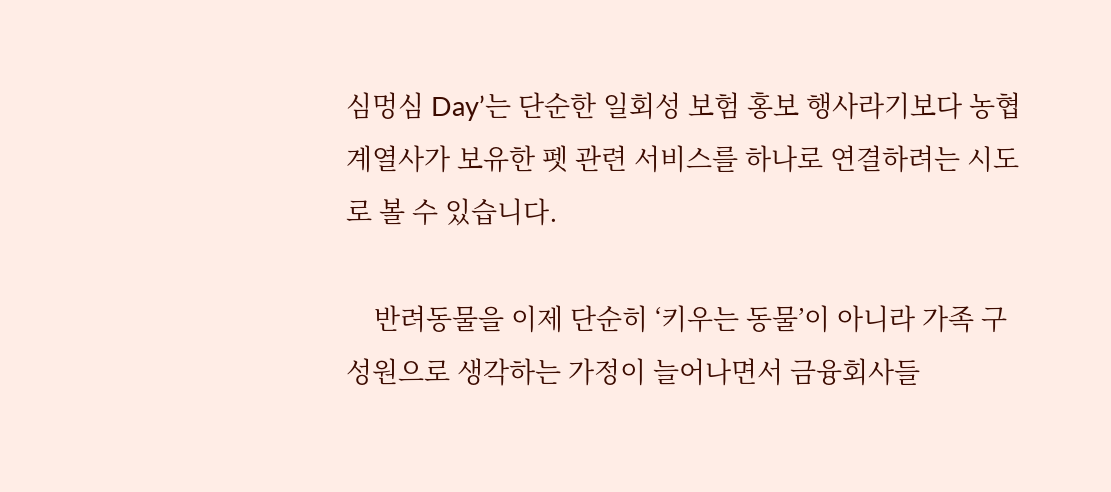심멍심 Day’는 단순한 일회성 보험 홍보 행사라기보다 농협 계열사가 보유한 펫 관련 서비스를 하나로 연결하려는 시도로 볼 수 있습니다.

    반려동물을 이제 단순히 ‘키우는 동물’이 아니라 가족 구성원으로 생각하는 가정이 늘어나면서 금융회사들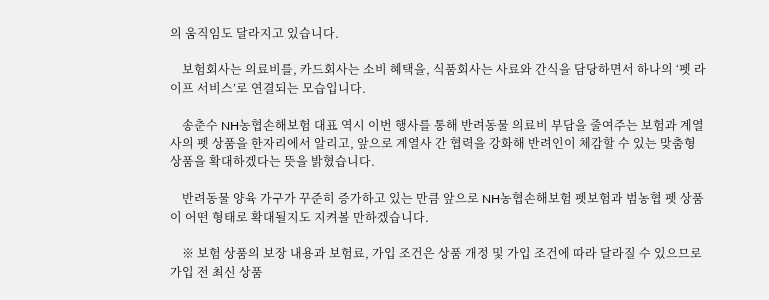의 움직임도 달라지고 있습니다.

    보험회사는 의료비를, 카드회사는 소비 혜택을, 식품회사는 사료와 간식을 담당하면서 하나의 ‘펫 라이프 서비스’로 연결되는 모습입니다.

    송춘수 NH농협손해보험 대표 역시 이번 행사를 통해 반려동물 의료비 부담을 줄여주는 보험과 계열사의 펫 상품을 한자리에서 알리고, 앞으로 계열사 간 협력을 강화해 반려인이 체감할 수 있는 맞춤형 상품을 확대하겠다는 뜻을 밝혔습니다.

    반려동물 양육 가구가 꾸준히 증가하고 있는 만큼 앞으로 NH농협손해보험 펫보험과 범농협 펫 상품이 어떤 형태로 확대될지도 지켜볼 만하겠습니다.

    ※ 보험 상품의 보장 내용과 보험료, 가입 조건은 상품 개정 및 가입 조건에 따라 달라질 수 있으므로 가입 전 최신 상품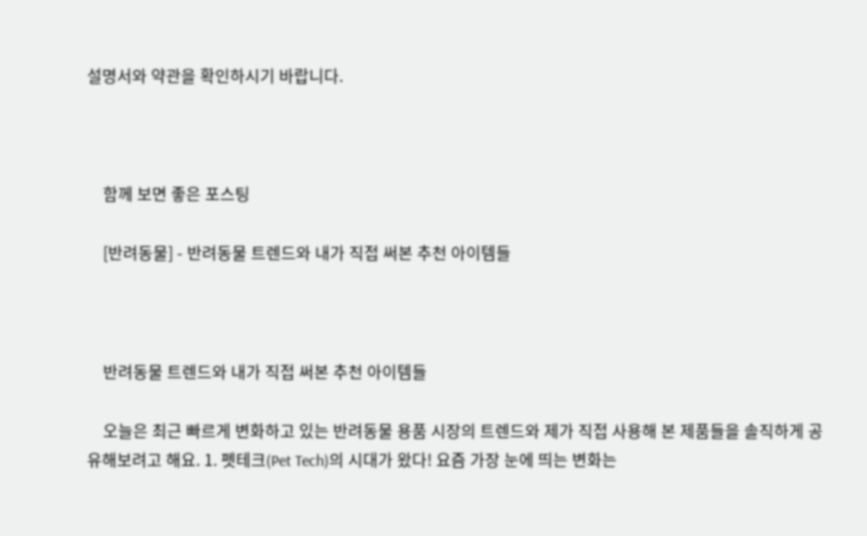설명서와 약관을 확인하시기 바랍니다.



    함께 보면 좋은 포스팅

    [반려동물] - 반려동물 트렌드와 내가 직접 써본 추천 아이템들



    반려동물 트렌드와 내가 직접 써본 추천 아이템들

    오늘은 최근 빠르게 변화하고 있는 반려동물 용품 시장의 트렌드와 제가 직접 사용해 본 제품들을 솔직하게 공유해보려고 해요. 1. 펫테크(Pet Tech)의 시대가 왔다! 요즘 가장 눈에 띄는 변화는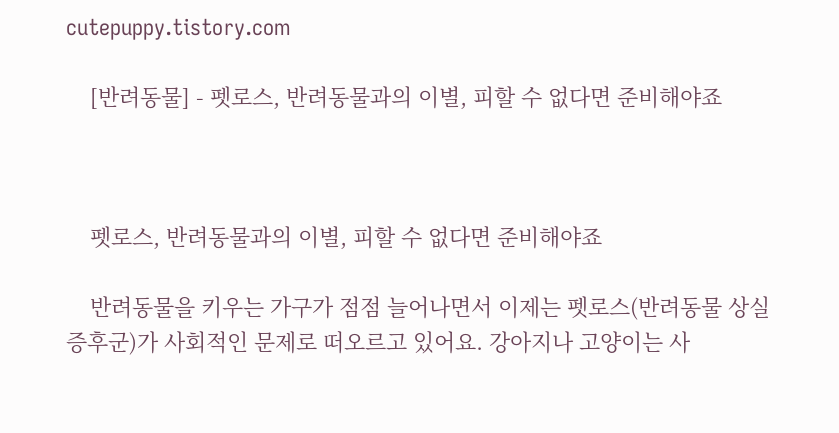cutepuppy.tistory.com

    [반려동물] - 펫로스, 반려동물과의 이별, 피할 수 없다면 준비해야죠



    펫로스, 반려동물과의 이별, 피할 수 없다면 준비해야죠

    반려동물을 키우는 가구가 점점 늘어나면서 이제는 펫로스(반려동물 상실 증후군)가 사회적인 문제로 떠오르고 있어요. 강아지나 고양이는 사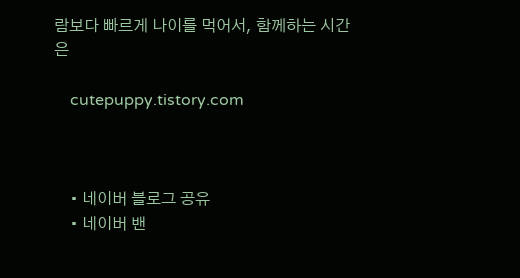람보다 빠르게 나이를 먹어서, 함께하는 시간은

    cutepuppy.tistory.com



    • 네이버 블로그 공유
    • 네이버 밴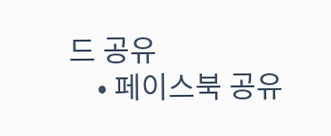드 공유
    • 페이스북 공유